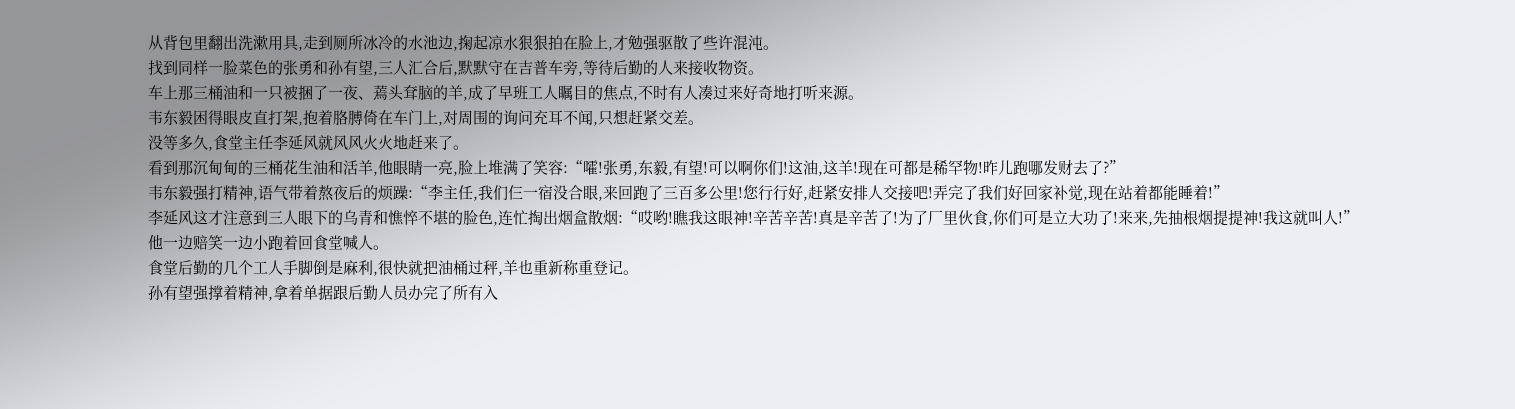从背包里翻出洗漱用具,走到厕所冰冷的水池边,掬起凉水狠狠拍在脸上,才勉强驱散了些许混沌。
找到同样一脸菜色的张勇和孙有望,三人汇合后,默默守在吉普车旁,等待后勤的人来接收物资。
车上那三桶油和一只被捆了一夜、蔫头耷脑的羊,成了早班工人瞩目的焦点,不时有人凑过来好奇地打听来源。
韦东毅困得眼皮直打架,抱着胳膊倚在车门上,对周围的询问充耳不闻,只想赶紧交差。
没等多久,食堂主任李延风就风风火火地赶来了。
看到那沉甸甸的三桶花生油和活羊,他眼睛一亮,脸上堆满了笑容:“嚯!张勇,东毅,有望!可以啊你们!这油,这羊!现在可都是稀罕物!昨儿跑哪发财去了?”
韦东毅强打精神,语气带着熬夜后的烦躁:“李主任,我们仨一宿没合眼,来回跑了三百多公里!您行行好,赶紧安排人交接吧!弄完了我们好回家补觉,现在站着都能睡着!”
李延风这才注意到三人眼下的乌青和憔悴不堪的脸色,连忙掏出烟盒散烟:“哎哟!瞧我这眼神!辛苦辛苦!真是辛苦了!为了厂里伙食,你们可是立大功了!来来,先抽根烟提提神!我这就叫人!”
他一边赔笑一边小跑着回食堂喊人。
食堂后勤的几个工人手脚倒是麻利,很快就把油桶过秤,羊也重新称重登记。
孙有望强撑着精神,拿着单据跟后勤人员办完了所有入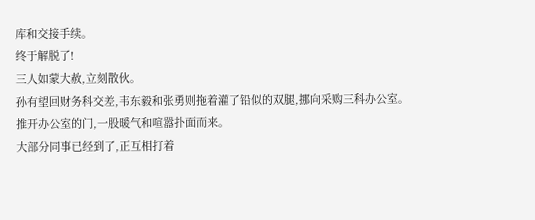库和交接手续。
终于解脱了!
三人如蒙大赦,立刻散伙。
孙有望回财务科交差,韦东毅和张勇则拖着灌了铅似的双腿,挪向采购三科办公室。
推开办公室的门,一股暖气和喧嚣扑面而来。
大部分同事已经到了,正互相打着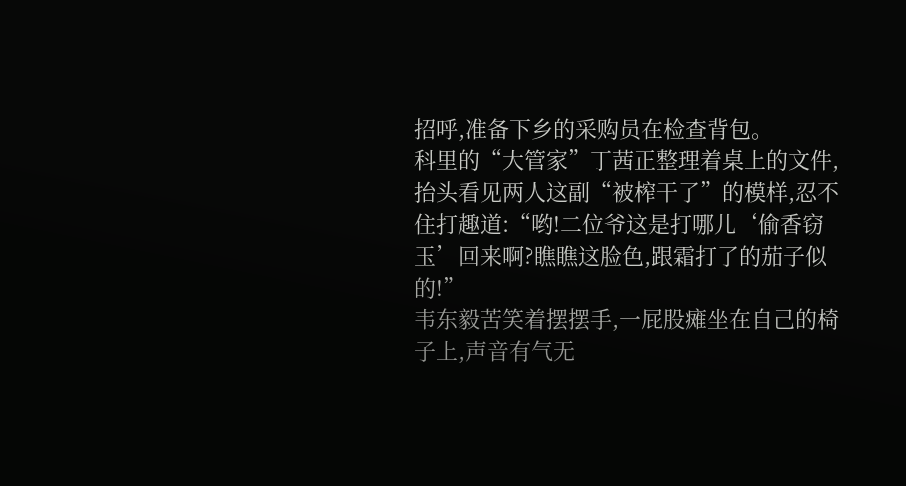招呼,准备下乡的采购员在检查背包。
科里的“大管家”丁茜正整理着桌上的文件,抬头看见两人这副“被榨干了”的模样,忍不住打趣道:“哟!二位爷这是打哪儿‘偷香窃玉’回来啊?瞧瞧这脸色,跟霜打了的茄子似的!”
韦东毅苦笑着摆摆手,一屁股瘫坐在自己的椅子上,声音有气无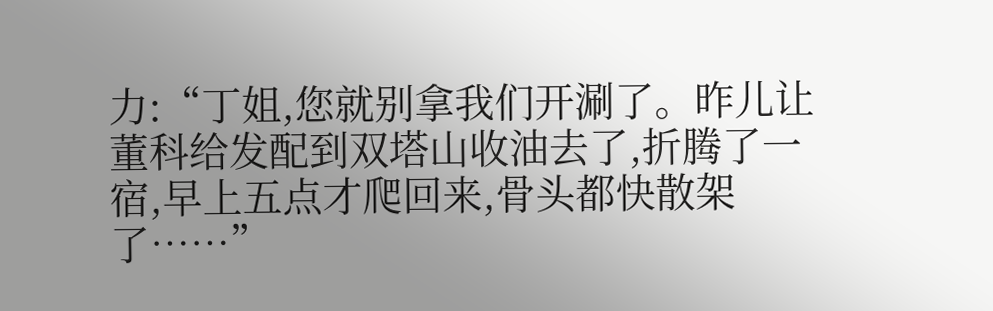力:“丁姐,您就别拿我们开涮了。昨儿让董科给发配到双塔山收油去了,折腾了一宿,早上五点才爬回来,骨头都快散架了……”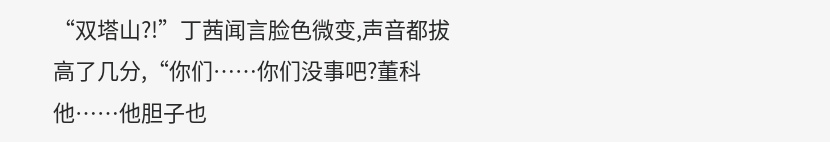“双塔山?!”丁茜闻言脸色微变,声音都拔高了几分,“你们……你们没事吧?董科他……他胆子也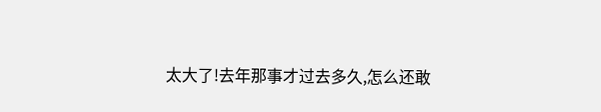太大了!去年那事才过去多久,怎么还敢